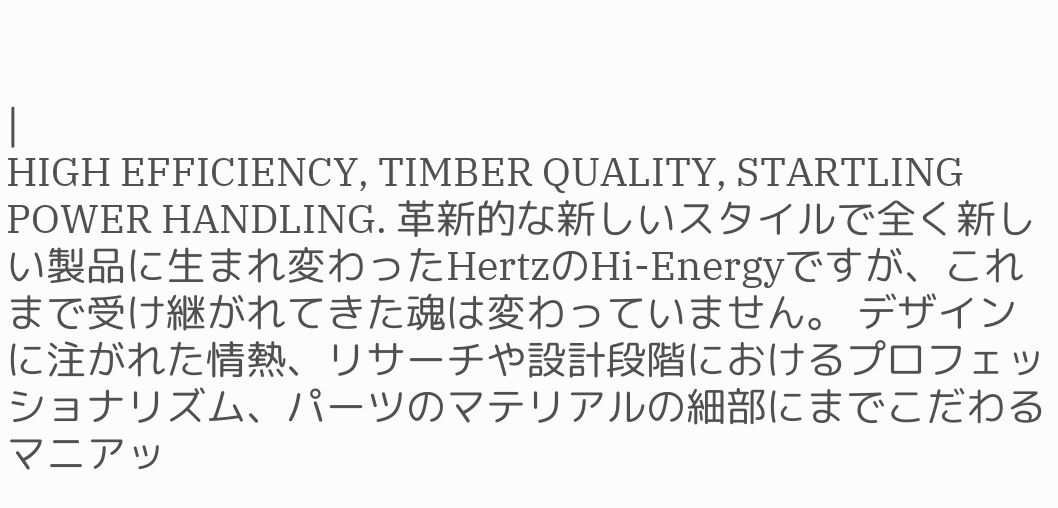|
HIGH EFFICIENCY, TIMBER QUALITY, STARTLING POWER HANDLING. 革新的な新しいスタイルで全く新しい製品に生まれ変わったHertzのHi-Energyですが、これまで受け継がれてきた魂は変わっていません。 デザインに注がれた情熱、リサーチや設計段階におけるプロフェッショナリズム、パーツのマテリアルの細部にまでこだわるマニアッ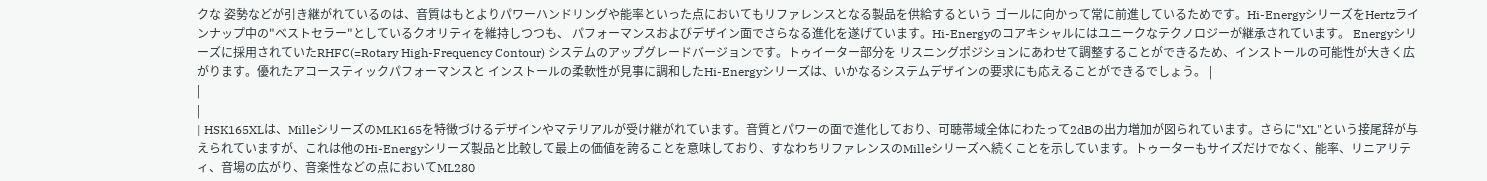クな 姿勢などが引き継がれているのは、音質はもとよりパワーハンドリングや能率といった点においてもリファレンスとなる製品を供給するという ゴールに向かって常に前進しているためです。Hi-EnergyシリーズをHertzラインナップ中の"ベストセラー"としているクオリティを維持しつつも、 パフォーマンスおよびデザイン面でさらなる進化を遂げています。Hi-Energyのコアキシャルにはユニークなテクノロジーが継承されています。 Energyシリーズに採用されていたRHFC(=Rotary High-Frequency Contour) システムのアップグレードバージョンです。トゥイーター部分を リスニングポジションにあわせて調整することができるため、インストールの可能性が大きく広がります。優れたアコースティックパフォーマンスと インストールの柔軟性が見事に調和したHi-Energyシリーズは、いかなるシステムデザインの要求にも応えることができるでしょう。 |
|
|
| HSK165XLは、MilleシリーズのMLK165を特徴づけるデザインやマテリアルが受け継がれています。音質とパワーの面で進化しており、可聴帯域全体にわたって2dBの出力増加が図られています。さらに"XL"という接尾辞が与えられていますが、これは他のHi-Energyシリーズ製品と比較して最上の価値を誇ることを意味しており、すなわちリファレンスのMilleシリーズへ続くことを示しています。トゥーターもサイズだけでなく、能率、リニアリティ、音場の広がり、音楽性などの点においてML280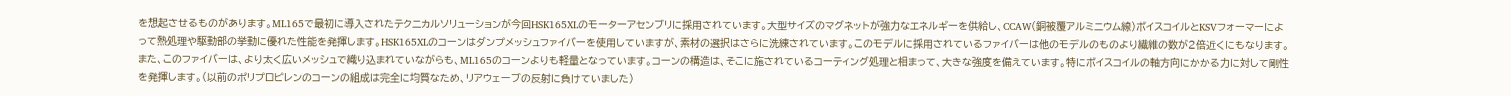を想起させるものがあります。ML165で最初に導入されたテクニカルソリューションが今回HSK165XLのモーターアセンブリに採用されています。大型サイズのマグネットが強力なエネルギーを供給し、CCAW(銅被覆アルミニウム線)ボイスコイルとKSVフォーマーによって熱処理や駆動部の挙動に優れた性能を発揮します。HSK165XLのコーンはダンプメッシュファイバーを使用していますが、素材の選択はさらに洗練されています。このモデルに採用されているファイバーは他のモデルのものより繊維の数が2倍近くにもなります。また、このファイバーは、より太く広いメッシュで織り込まれていながらも、ML165のコーンよりも軽量となっています。コーンの構造は、そこに施されているコーティング処理と相まって、大きな強度を備えています。特にボイスコイルの軸方向にかかる力に対して剛性を発揮します。(以前のポリプロピレンのコーンの組成は完全に均質なため、リアウェーブの反射に負けていました)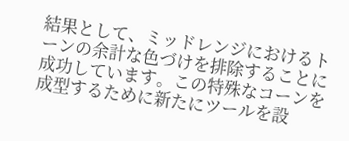結果として、ミッドレンジにおけるトーンの余計な色づけを排除することに成功しています。この特殊なコーンを成型するために新たにツールを設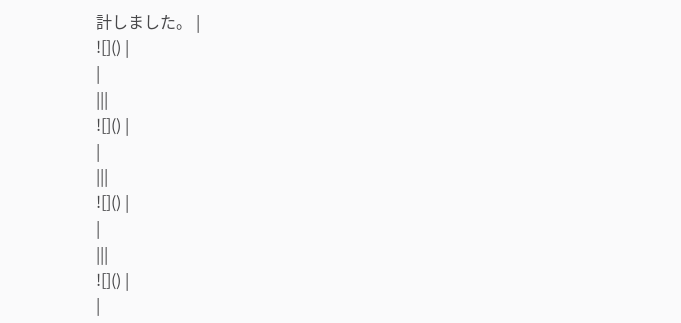計しました。 |
![]() |
|
|||
![]() |
|
|||
![]() |
|
|||
![]() |
|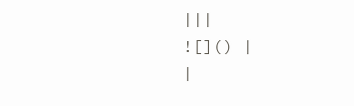|||
![]() |
|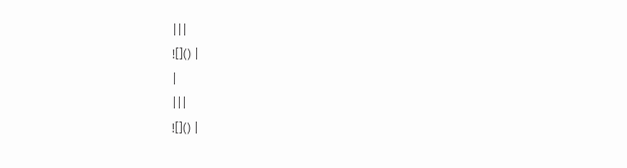|||
![]() |
|
|||
![]() |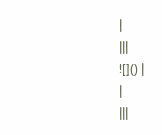|
|||
![]() |
|
|||